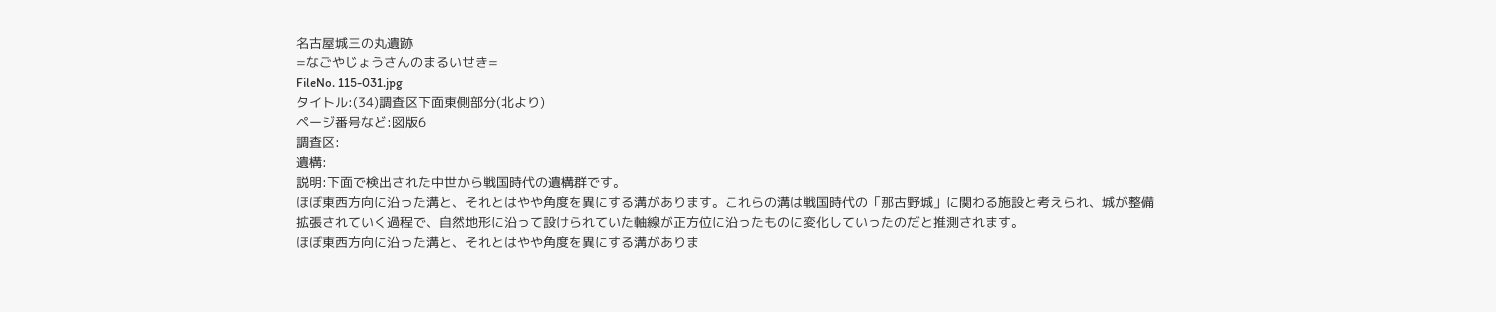名古屋城三の丸遺跡
=なごやじょうさんのまるいせき=
FileNo. 115-031.jpg
タイトル:(34)調査区下面東側部分(北より)
ページ番号など:図版6
調査区:
遺構:
説明:下面で検出された中世から戦国時代の遺構群です。
ほぼ東西方向に沿った溝と、それとはやや角度を異にする溝があります。これらの溝は戦国時代の「那古野城」に関わる施設と考えられ、城が整備拡張されていく過程で、自然地形に沿って設けられていた軸線が正方位に沿ったものに変化していったのだと推測されます。
ほぼ東西方向に沿った溝と、それとはやや角度を異にする溝がありま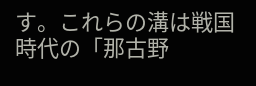す。これらの溝は戦国時代の「那古野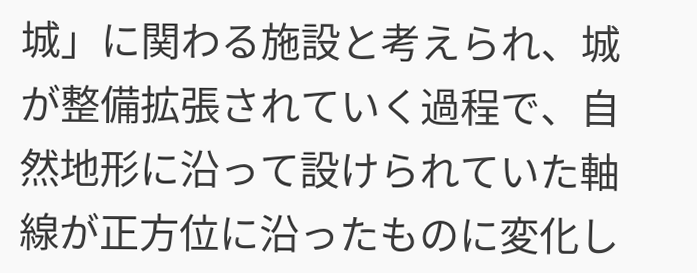城」に関わる施設と考えられ、城が整備拡張されていく過程で、自然地形に沿って設けられていた軸線が正方位に沿ったものに変化し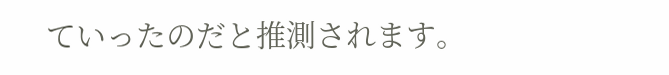ていったのだと推測されます。